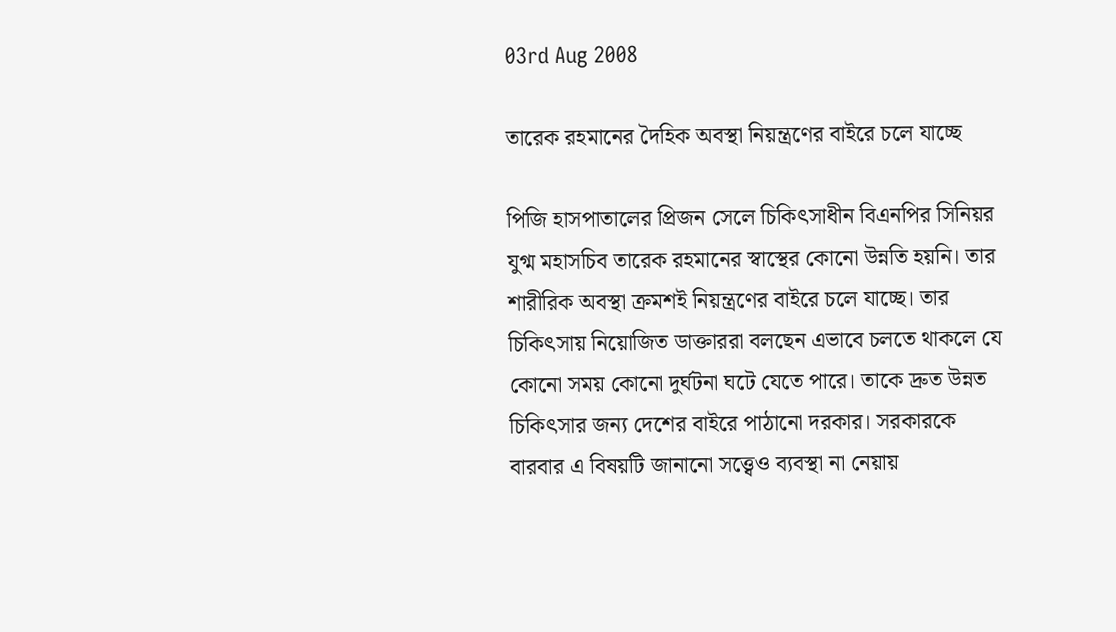03rd Aug 2008

তারেক রহমানের দৈহিক অবস্থা নিয়ন্ত্রণের বাইরে চলে যাচ্ছে

পিজি হাসপাতালের প্রিজন সেলে চিকিৎসাধীন বিএনপির সিনিয়র যুগ্ম মহাসচিব তারেক রহমানের স্বাস্থের কোনো উন্নতি হয়নি। তার শারীরিক অবস্থা ক্রমশই নিয়ন্ত্রণের বাইরে চলে যাচ্ছে। তার চিকিৎসায় নিয়োজিত ডাক্তাররা বলছেন এভাবে চলতে থাকলে যে কোনো সময় কোনো দুর্ঘটনা ঘটে যেতে পারে। তাকে দ্রুত উন্নত চিকিৎসার জন্য দেশের বাইরে পাঠানো দরকার। সরকারকে বারবার এ বিষয়টি জানানো সত্ত্বেও ব্যবস্থা না নেয়ায়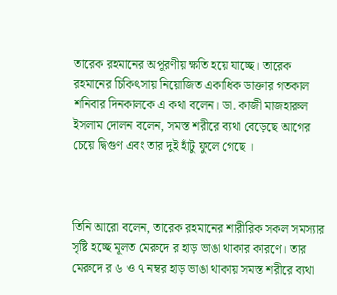তারেক রহমানের অপূরণীয় ক্ষতি হয়ে যাচ্ছে। তারেক রহমানের চিকিৎসায় নিয়োজিত একাধিক ডাক্তার গতকাল শনিবার দিনকালকে এ কথা বলেন। ডা. কাজী মাজহারুল ইসলাম দোলন বলেন, সমস্ত শরীরে ব্যথা বেড়েছে আগের চেয়ে দ্বিগুণ এবং তার দুই হাঁটু ফুলে গেছে ।



তিনি আরো বলেন, তারেক রহমানের শারীরিক সকল সমস্যার সৃষ্টি হচ্ছে মূলত মেরুদে র হাড় ভাঙা থাকার কারণে। তার মেরুদে র ৬ ও ৭ নম্বর হাড় ভাঙা থাকায় সমস্ত শরীরে ব্যথা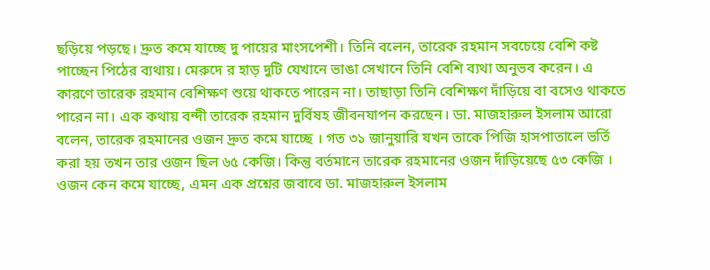ছড়িয়ে পড়ছে। দ্রুত কমে যাচ্ছে দু পায়ের মাংসপেশী। তিনি বলেন, তারেক রহমান সবচেয়ে বেশি কষ্ট পাচ্ছেন পিঠের ব্যথায়। মেরুদে র হাড় দুটি যেখানে ভাঙা সেখানে তিনি বেশি ব্যথা অনুভব করেন। এ কারণে তারেক রহমান বেশিক্ষণ শুয়ে থাকতে পারেন না। তাছাড়া তিনি বেশিক্ষণ দাঁড়িয়ে বা বসেও থাকতে পারেন না। এক কথায় বন্দী তারেক রহমান দুর্বিষহ জীবনযাপন করছেন। ডা. মাজহারুল ইসলাম আরো বলেন, তারেক রহমানের ওজন দ্রুত কমে যাচ্ছে । গত ৩১ জানুয়ারি যখন তাকে পিজি হাসপাতালে ভর্তি করা হয় তখন তার ওজন ছিল ৬৫ কেজি। কিন্তু বর্তমানে তারেক রহমানের ওজন দাঁড়িয়েছে ৫৩ কেজি । ওজন কেন কমে যাচ্ছে, এমন এক প্রশ্নের জবাবে ডা. মাজহারুল ইসলাম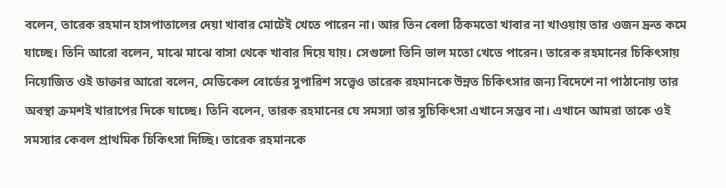বলেন, তারেক রহমান হাসপাতালের দেয়া খাবার মোটেই খেতে পারেন না। আর তিন বেলা ঠিকমতো খাবার না খাওয়ায় তার ওজন দ্রুত কমে যাচ্ছে। তিনি আরো বলেন, মাঝে মাঝে বাসা থেকে খাবার দিয়ে যায়। সেগুলো তিনি ভাল মতো খেতে পারেন। তারেক রহমানের চিকিৎসায় নিয়োজিত ওই ডাক্তার আরো বলেন, মেডিকেল বোর্ডের সুপারিশ সত্ত্বেও তারেক রহমানকে উন্নত চিকিৎসার জন্য বিদেশে না পাঠানোয় তার অবস্থা ক্রমশই খারাপের দিকে যাচ্ছে। তিনি বলেন, তারক রহমানের যে সমস্যা তার সুচিকিৎসা এখানে সম্ভব না। এখানে আমরা তাকে ওই সমস্যার কেবল প্রাথমিক চিকিৎসা দিচ্ছি। তারেক রহমানকে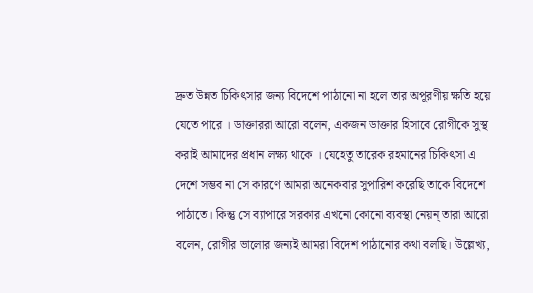দ্রুত উন্নত চিকিৎসার জন্য বিদেশে পাঠানো না হলে তার অপূরণীয় ক্ষতি হয়ে যেতে পারে । ডাক্তাররা আরো বলেন, একজন ডাক্তার হিসাবে রোগীকে সুস্থ করাই আমাদের প্রধান লক্ষ্য থাকে । যেহেতু তারেক রহমানের চিকিৎসা এ দেশে সম্ভব না সে কারণে আমরা অনেকবার সুপারিশ করেছি তাকে বিদেশে পাঠাতে। কিন্তু সে ব্যাপারে সরকার এখনো কোনো ব্যবস্থা নেয়ন্ তারা আরো বলেন, রোগীর ভালোর জন্যই আমরা বিদেশ পাঠানোর কথা বলছি। উল্লেখ্য,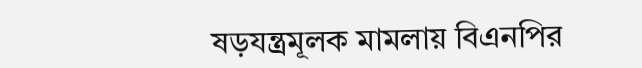ষড়যন্ত্রমূলক মামলায় বিএনপির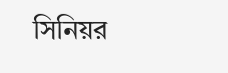সিনিয়র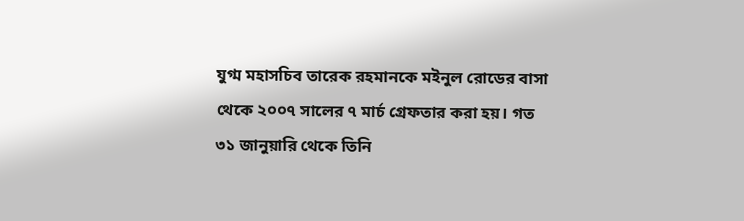যুগ্ম মহাসচিব তারেক রহমানকে মইনুল রোডের বাসা থেকে ২০০৭ সালের ৭ মার্চ গ্রেফতার করা হয়। গত ৩১ জানুয়ারি থেকে তিনি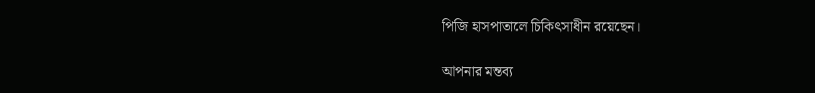পিজি হাসপাতালে চিকিৎসাধীন রয়েছেন।

আপনার মন্তব্য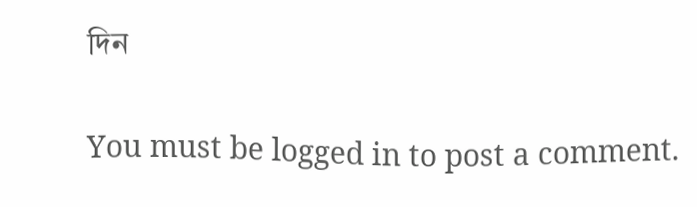দিন

You must be logged in to post a comment.